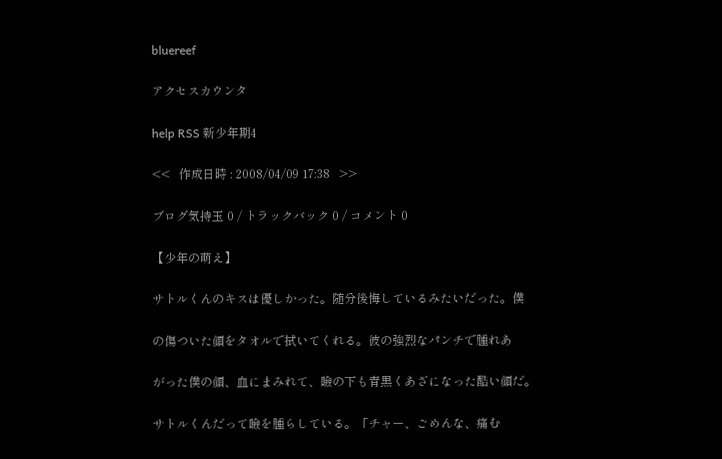bluereef

アクセスカウンタ

help RSS 新少年期4

<<   作成日時 : 2008/04/09 17:38   >>

ブログ気持玉 0 / トラックバック 0 / コメント 0

【少年の萌え】

サトルくんのキスは優しかった。随分後悔しているみたいだった。僕

の傷ついた顔をタオルで拭いてくれる。彼の強烈なパンチで腫れあ

がった僕の顔、血にまみれて、瞼の下も青黒くあざになった酷い顔だ。

サトルくんだって瞼を腫らしている。「チャー、ごめんな、痛む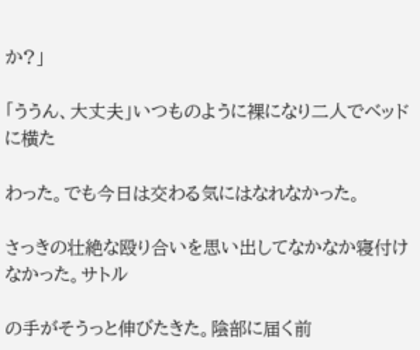か?」

「ううん、大丈夫」いつものように裸になり二人でベッドに横た

わった。でも今日は交わる気にはなれなかった。

さっきの壮絶な殴り合いを思い出してなかなか寝付けなかった。サトル

の手がそうっと伸びたきた。陰部に届く前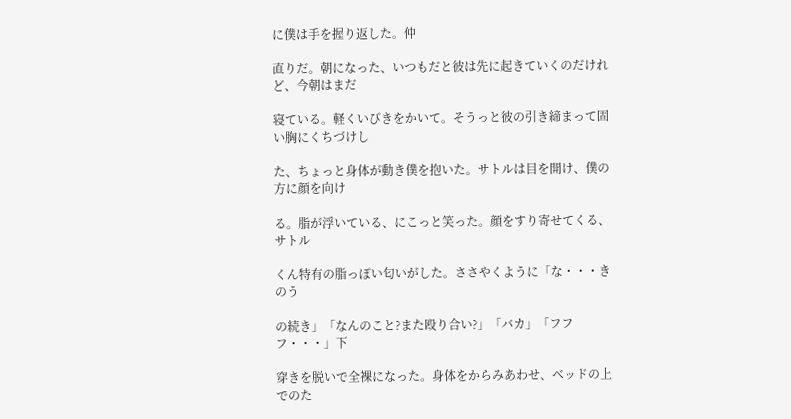に僕は手を握り返した。仲

直りだ。朝になった、いつもだと彼は先に起きていくのだけれど、今朝はまだ

寝ている。軽くいびきをかいて。そうっと彼の引き締まって固い胸にくちづけし

た、ちょっと身体が動き僕を抱いた。サトルは目を開け、僕の方に顔を向け

る。脂が浮いている、にこっと笑った。顔をすり寄せてくる、サトル

くん特有の脂っぽい匂いがした。ささやくように「な・・・きのう

の続き」「なんのこと?また殴り合い?」「バカ」「フフフ・・・」下

穿きを脱いで全裸になった。身体をからみあわせ、ベッドの上でのた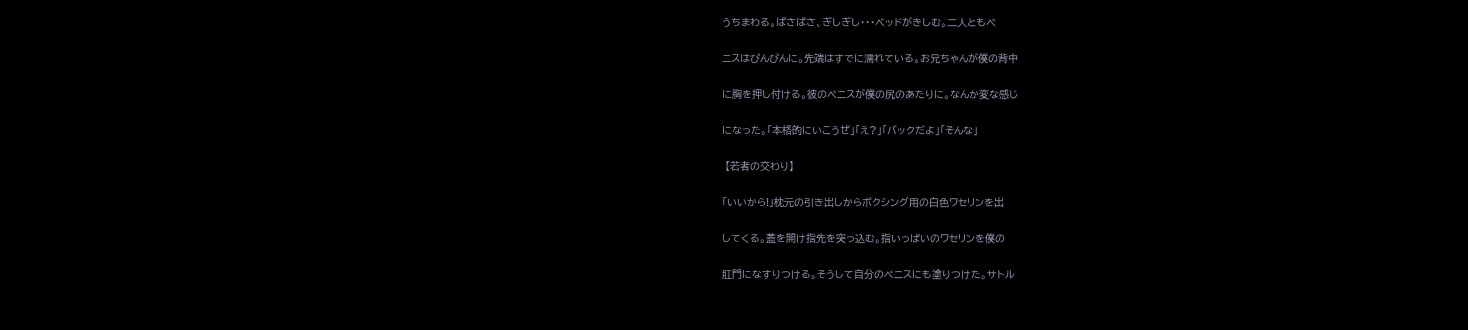うちまわる。ばさばさ、ぎしぎし・・・ベッドがきしむ。二人ともペ

ニスはぴんぴんに。先端はすでに濡れている。お兄ちゃんが僕の背中

に胸を押し付ける。彼のペニスが僕の尻のあたりに。なんか変な感じ

になった。「本格的にいこうぜ」「え?」「バックだよ」「そんな」

 【若者の交わり】

「いいから!」枕元の引き出しからボクシング用の白色ワセリンを出

してくる。蓋を開け指先を突っ込む。指いっぱいのワセリンを僕の

肛門になすりつける。そうして自分のペニスにも塗りつけた。サトル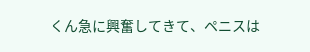くん急に興奮してきて、ペニスは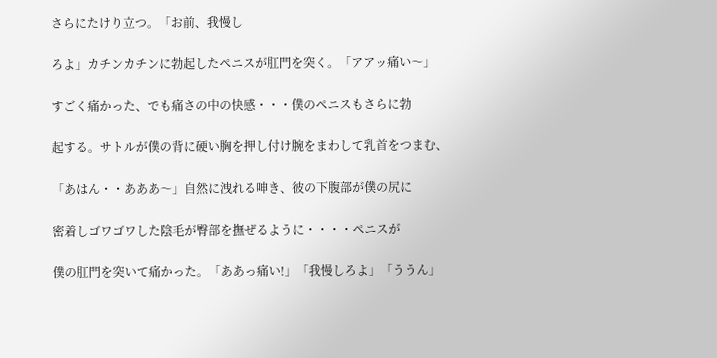さらにたけり立つ。「お前、我慢し

ろよ」カチンカチンに勃起したペニスが肛門を突く。「アアッ痛い〜」

すごく痛かった、でも痛さの中の快感・・・僕のペニスもさらに勃

起する。サトルが僕の背に硬い胸を押し付け腕をまわして乳首をつまむ、

「あはん・・あああ〜」自然に洩れる呻き、彼の下腹部が僕の尻に

密着しゴワゴワした陰毛が臀部を撫ぜるように・・・・ペニスが

僕の肛門を突いて痛かった。「ああっ痛い!」「我慢しろよ」「ううん」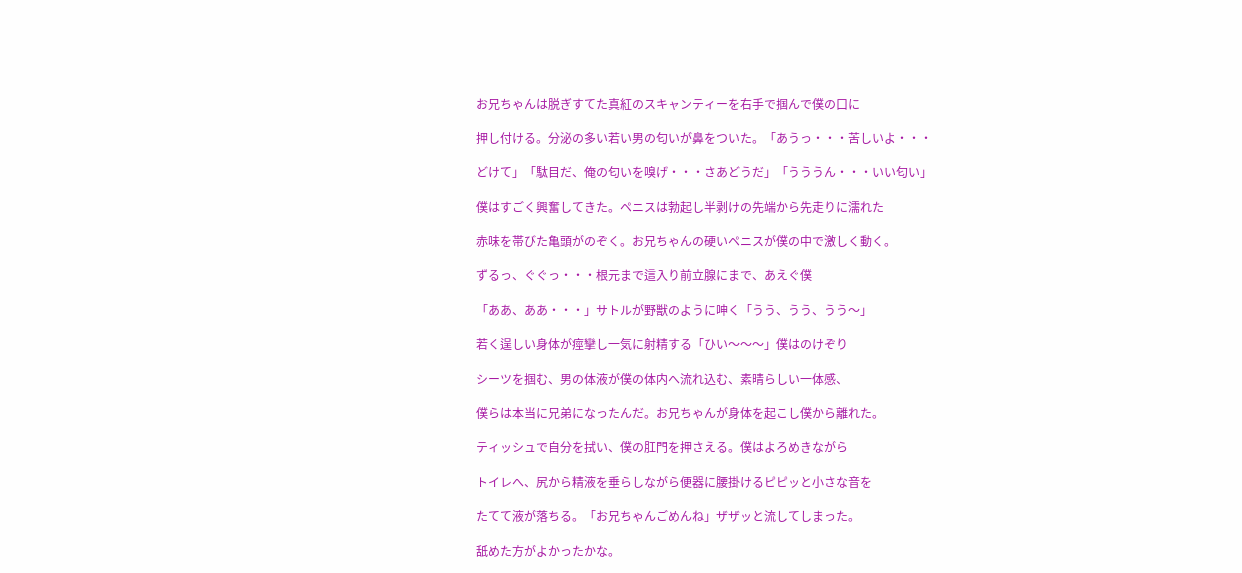お兄ちゃんは脱ぎすてた真紅のスキャンティーを右手で掴んで僕の口に

押し付ける。分泌の多い若い男の匂いが鼻をついた。「あうっ・・・苦しいよ・・・

どけて」「駄目だ、俺の匂いを嗅げ・・・さあどうだ」「うううん・・・いい匂い」

僕はすごく興奮してきた。ペニスは勃起し半剥けの先端から先走りに濡れた

赤味を帯びた亀頭がのぞく。お兄ちゃんの硬いペニスが僕の中で激しく動く。

ずるっ、ぐぐっ・・・根元まで這入り前立腺にまで、あえぐ僕

「ああ、ああ・・・」サトルが野獣のように呻く「うう、うう、うう〜」

若く逞しい身体が痙攣し一気に射精する「ひい〜〜〜」僕はのけぞり

シーツを掴む、男の体液が僕の体内へ流れ込む、素晴らしい一体感、

僕らは本当に兄弟になったんだ。お兄ちゃんが身体を起こし僕から離れた。

ティッシュで自分を拭い、僕の肛門を押さえる。僕はよろめきながら

トイレへ、尻から精液を垂らしながら便器に腰掛けるピピッと小さな音を

たてて液が落ちる。「お兄ちゃんごめんね」ザザッと流してしまった。

舐めた方がよかったかな。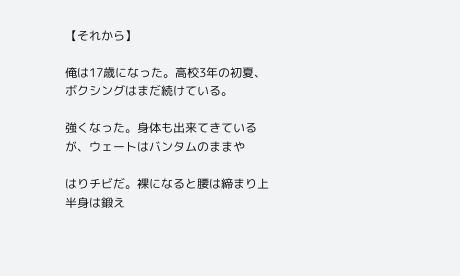【それから】

俺は17歳になった。高校3年の初夏、ボクシングはまだ続けている。

強くなった。身体も出来てきているが、ウェートはバンタムのままや

はりチビだ。裸になると腰は締まり上半身は鍛え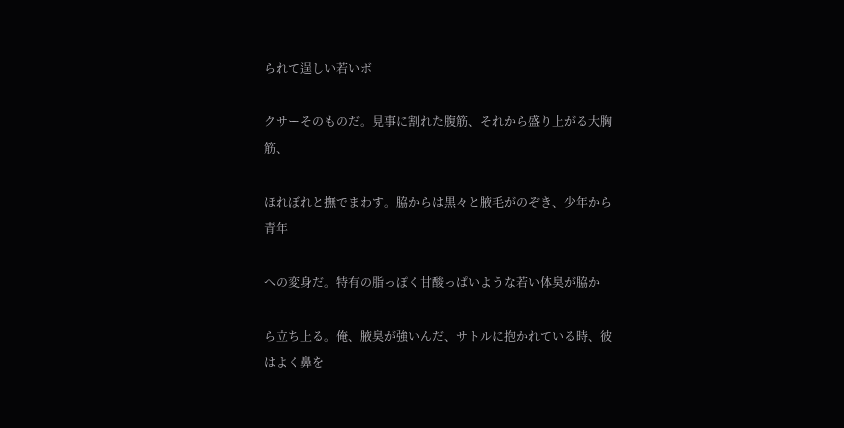られて逞しい若いボ

クサーそのものだ。見事に割れた腹筋、それから盛り上がる大胸筋、

ほれぼれと撫でまわす。脇からは黒々と腋毛がのぞき、少年から青年

への変身だ。特有の脂っぽく甘酸っぱいような若い体臭が脇か

ら立ち上る。俺、腋臭が強いんだ、サトルに抱かれている時、彼はよく鼻を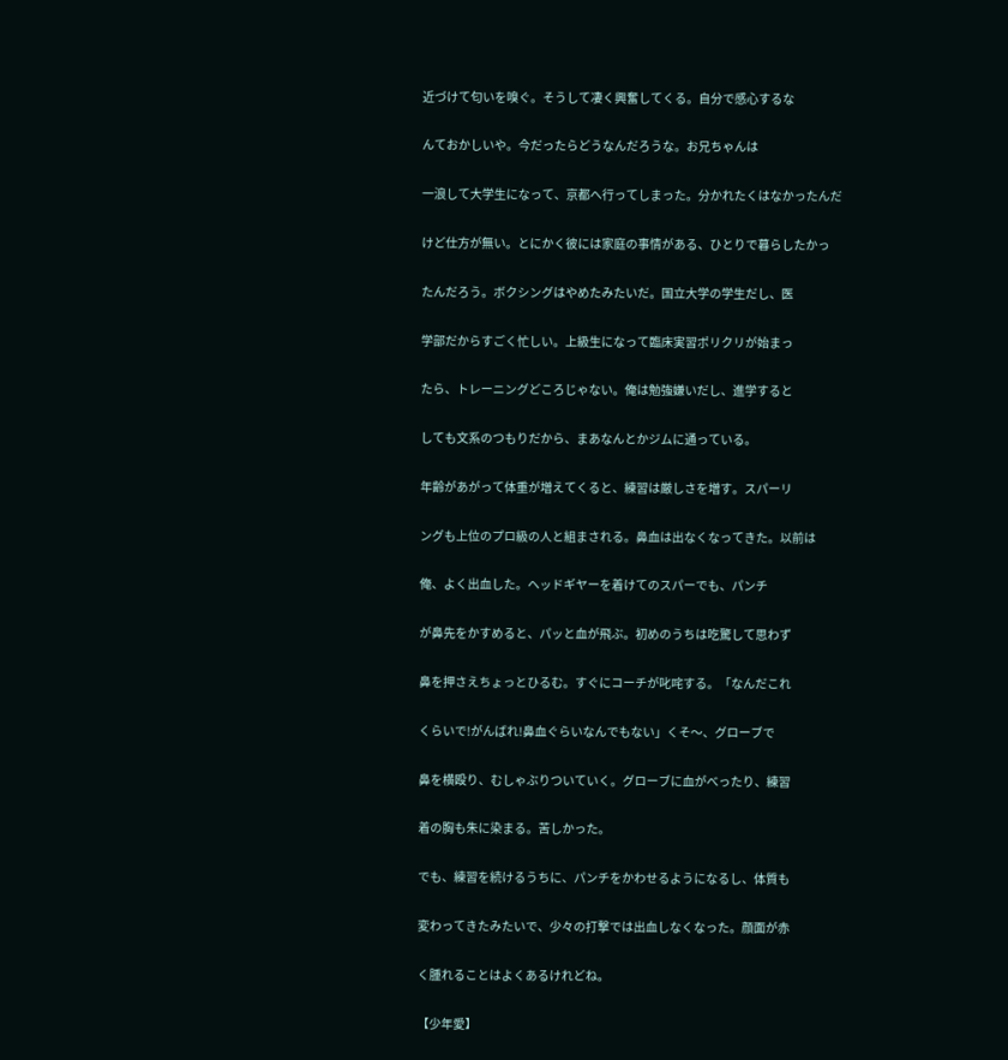近づけて匂いを嗅ぐ。そうして凄く興奮してくる。自分で感心するな

んておかしいや。今だったらどうなんだろうな。お兄ちゃんは

一浪して大学生になって、京都へ行ってしまった。分かれたくはなかったんだ

けど仕方が無い。とにかく彼には家庭の事情がある、ひとりで暮らしたかっ

たんだろう。ボクシングはやめたみたいだ。国立大学の学生だし、医

学部だからすごく忙しい。上級生になって臨床実習ポリクリが始まっ

たら、トレーニングどころじゃない。俺は勉強嫌いだし、進学すると

しても文系のつもりだから、まあなんとかジムに通っている。

年齢があがって体重が増えてくると、練習は厳しさを増す。スパーリ

ングも上位のプロ級の人と組まされる。鼻血は出なくなってきた。以前は

俺、よく出血した。ヘッドギヤーを着けてのスパーでも、パンチ

が鼻先をかすめると、パッと血が飛ぶ。初めのうちは吃驚して思わず

鼻を押さえちょっとひるむ。すぐにコーチが叱咤する。「なんだこれ

くらいで!がんばれ!鼻血ぐらいなんでもない」くそ〜、グローブで

鼻を横殴り、むしゃぶりついていく。グローブに血がべったり、練習

着の胸も朱に染まる。苦しかった。

でも、練習を続けるうちに、パンチをかわせるようになるし、体質も

変わってきたみたいで、少々の打撃では出血しなくなった。顔面が赤

く腫れることはよくあるけれどね。

【少年愛】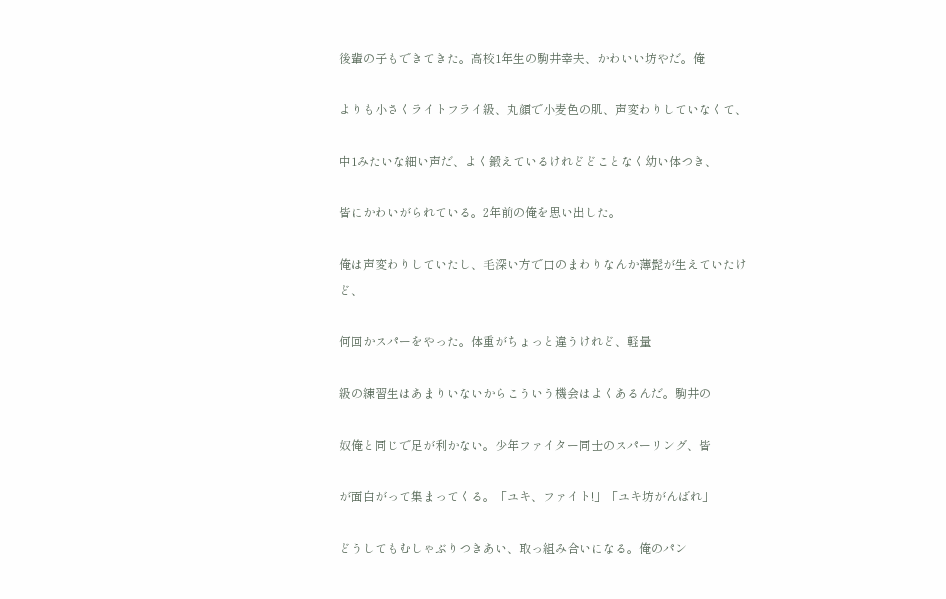後輩の子もできてきた。高校1年生の駒井幸夫、かわいい坊やだ。俺

よりも小さくライトフライ級、丸顔で小麦色の肌、声変わりしていなくて、

中1みたいな細い声だ、よく鍛えているけれどどことなく幼い体つき、

皆にかわいがられている。2年前の俺を思い出した。

俺は声変わりしていたし、毛深い方で口のまわりなんか薄髭が生えていたけど、

何回かスパーをやった。体重がちょっと違うけれど、軽量

級の練習生はあまりいないからこういう機会はよくあるんだ。駒井の

奴俺と同じで足が利かない。少年ファイター同士のスパーリング、皆

が面白がって集まってくる。「ユキ、ファイト!」「ユキ坊がんばれ」

どうしてもむしゃぶりつきあい、取っ組み合いになる。俺のパン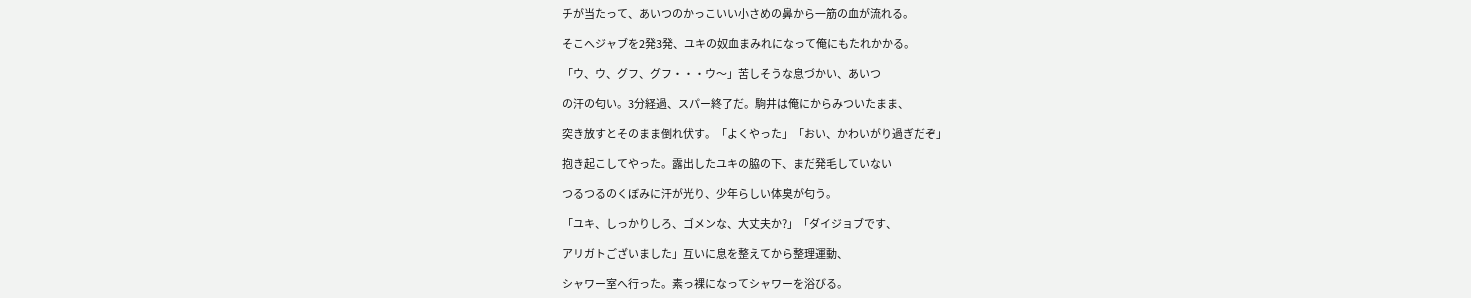チが当たって、あいつのかっこいい小さめの鼻から一筋の血が流れる。

そこへジャブを2発3発、ユキの奴血まみれになって俺にもたれかかる。

「ウ、ウ、グフ、グフ・・・ウ〜」苦しそうな息づかい、あいつ

の汗の匂い。3分経過、スパー終了だ。駒井は俺にからみついたまま、

突き放すとそのまま倒れ伏す。「よくやった」「おい、かわいがり過ぎだぞ」

抱き起こしてやった。露出したユキの脇の下、まだ発毛していない

つるつるのくぼみに汗が光り、少年らしい体臭が匂う。

「ユキ、しっかりしろ、ゴメンな、大丈夫か?」「ダイジョブです、

アリガトございました」互いに息を整えてから整理運動、

シャワー室へ行った。素っ裸になってシャワーを浴びる。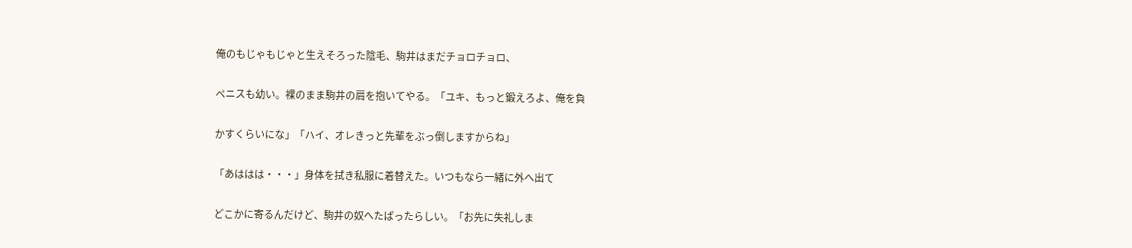俺のもじゃもじゃと生えそろった陰毛、駒井はまだチョロチョロ、

ペニスも幼い。裸のまま駒井の肩を抱いてやる。「ユキ、もっと鍛えろよ、俺を負

かすくらいにな」「ハイ、オレきっと先輩をぶっ倒しますからね」

「あははは・・・」身体を拭き私服に着替えた。いつもなら一緒に外へ出て

どこかに寄るんだけど、駒井の奴へたばったらしい。「お先に失礼しま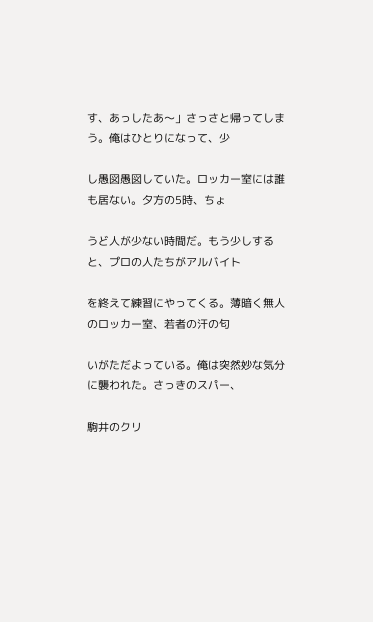す、あっしたあ〜」さっさと帰ってしまう。俺はひとりになって、少

し愚図愚図していた。ロッカー室には誰も居ない。夕方の5時、ちょ

うど人が少ない時間だ。もう少しすると、プロの人たちがアルバイト

を終えて練習にやってくる。薄暗く無人のロッカー室、若者の汗の匂

いがただよっている。俺は突然妙な気分に襲われた。さっきのスパー、

駒井のクリ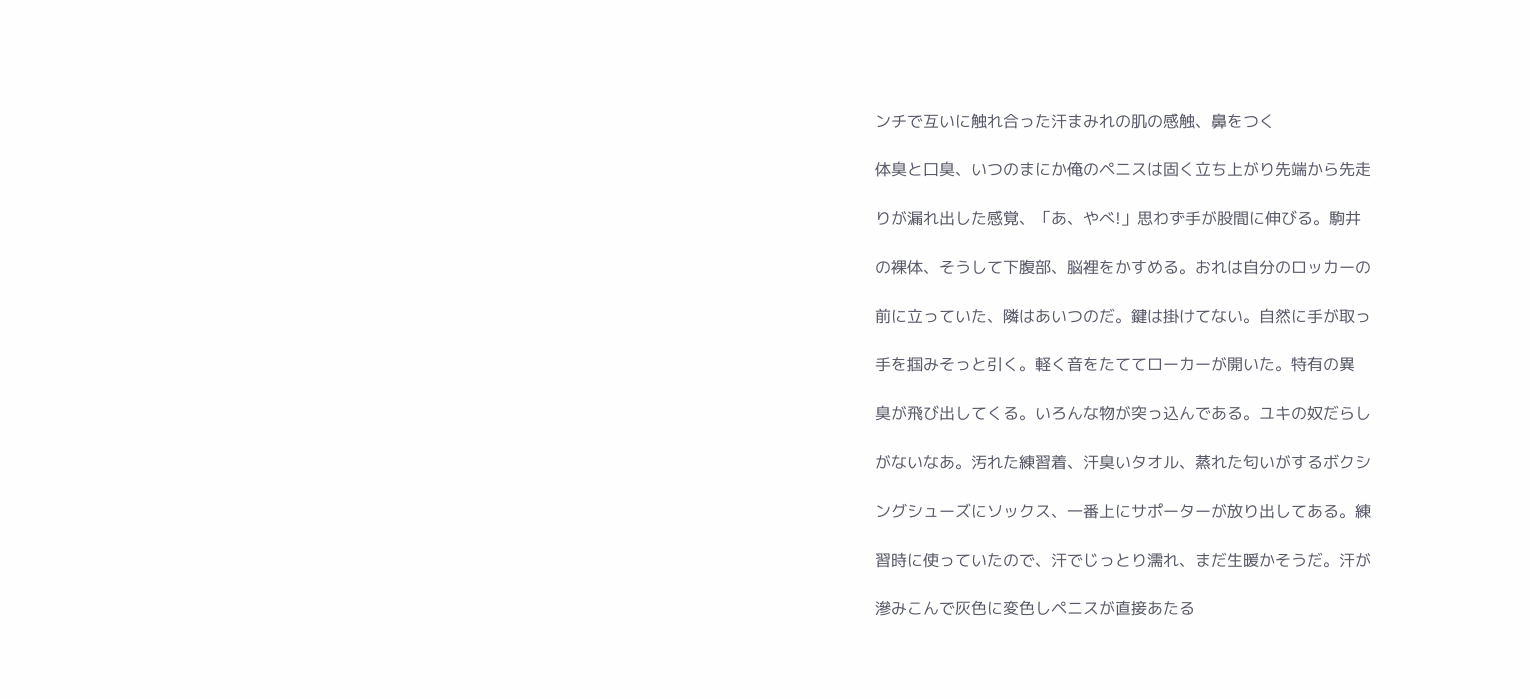ンチで互いに触れ合った汗まみれの肌の感触、鼻をつく

体臭と口臭、いつのまにか俺のペニスは固く立ち上がり先端から先走

りが漏れ出した感覚、「あ、やべ!」思わず手が股間に伸びる。駒井

の裸体、そうして下腹部、脳裡をかすめる。おれは自分のロッカーの

前に立っていた、隣はあいつのだ。鍵は掛けてない。自然に手が取っ

手を掴みそっと引く。軽く音をたててローカーが開いた。特有の異

臭が飛び出してくる。いろんな物が突っ込んである。ユキの奴だらし

がないなあ。汚れた練習着、汗臭いタオル、蒸れた匂いがするボクシ

ングシューズにソックス、一番上にサポーターが放り出してある。練

習時に使っていたので、汗でじっとり濡れ、まだ生暖かそうだ。汗が

滲みこんで灰色に変色しペニスが直接あたる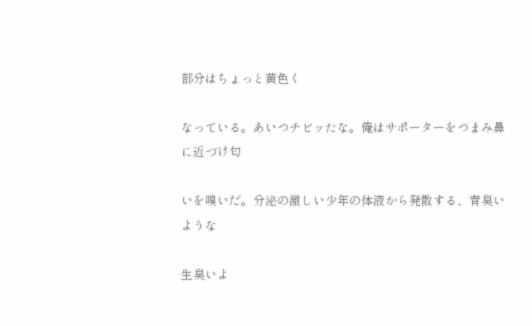部分はちょっと黄色く

なっている。あいつチビッたな。俺はサポーターをつまみ鼻に近づけ匂

いを嗅いだ。分泌の激しい少年の体液から発散する、青臭いような

生臭いよ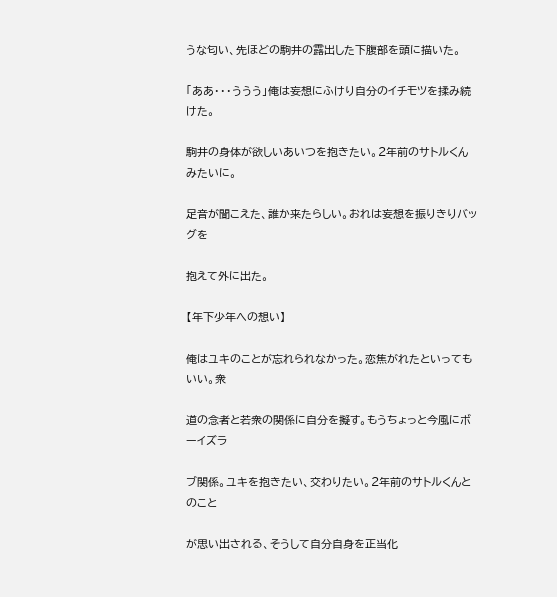うな匂い、先ほどの駒井の露出した下腹部を頭に描いた。

「ああ・・・ううう」俺は妄想にふけり自分のイチモツを揉み続けた。

駒井の身体が欲しいあいつを抱きたい。2年前のサトルくんみたいに。

足音が聞こえた、誰か来たらしい。おれは妄想を振りきりバッグを

抱えて外に出た。

【年下少年への想い】

俺はユキのことが忘れられなかった。恋焦がれたといってもいい。衆

道の念者と若衆の関係に自分を擬す。もうちょっと今風にボーイズラ

ブ関係。ユキを抱きたい、交わりたい。2年前のサトルくんとのこと

が思い出される、そうして自分自身を正当化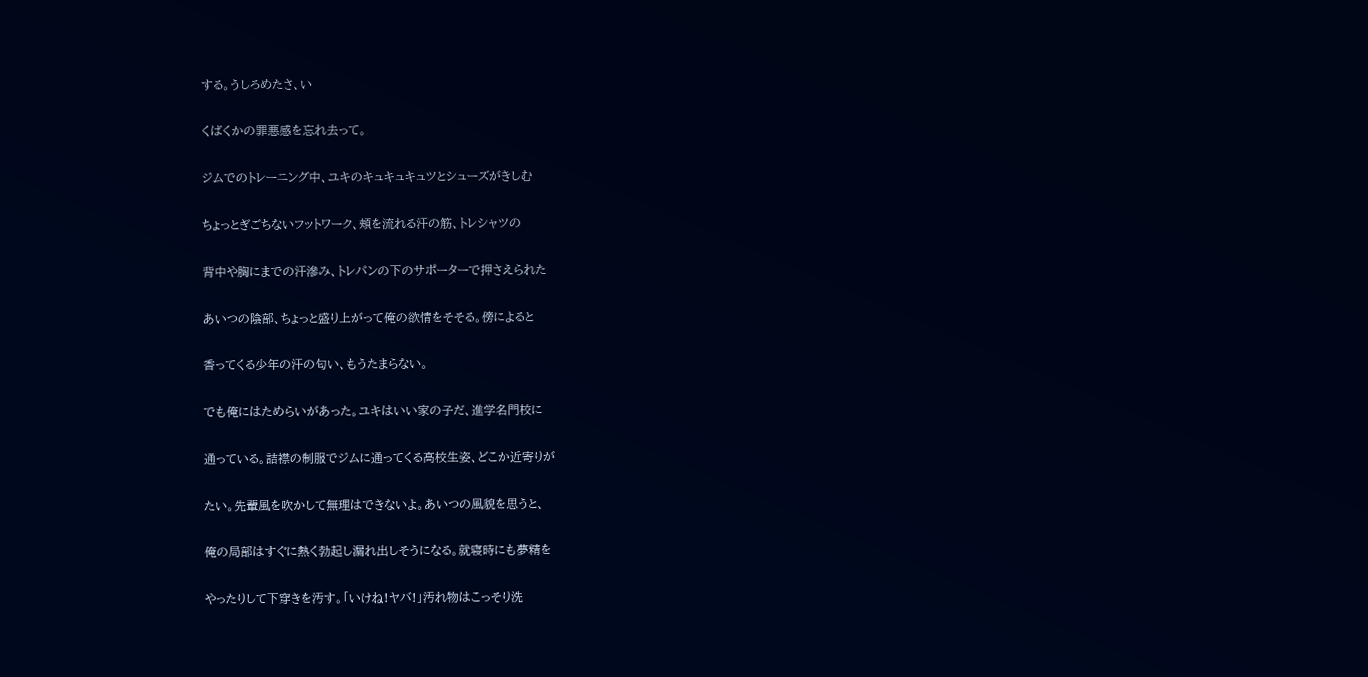する。うしろめたさ、い

くばくかの罪悪感を忘れ去って。

ジムでのトレーニング中、ユキのキュキュキュツとシューズがきしむ

ちょっとぎごちないフットワーク、頬を流れる汗の筋、トレシャツの

背中や胸にまでの汗滲み、トレパンの下のサポーターで押さえられた

あいつの陰部、ちょっと盛り上がって俺の欲情をそそる。傍によると

香ってくる少年の汗の匂い、もうたまらない。

でも俺にはためらいがあった。ユキはいい家の子だ、進学名門校に

通っている。詰襟の制服でジムに通ってくる高校生姿、どこか近寄りが

たい。先輩風を吹かして無理はできないよ。あいつの風貌を思うと、

俺の局部はすぐに熱く勃起し漏れ出しそうになる。就寝時にも夢精を

やったりして下穿きを汚す。「いけね!ヤバ!」汚れ物はこっそり洗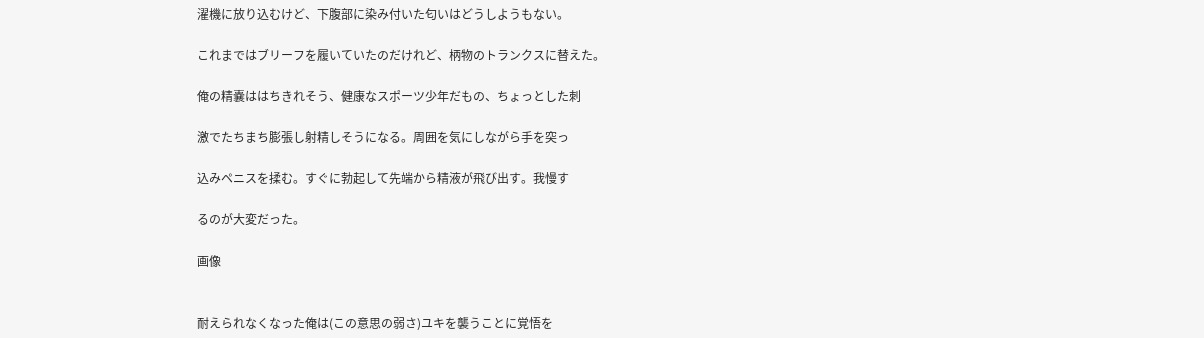濯機に放り込むけど、下腹部に染み付いた匂いはどうしようもない。

これまではブリーフを履いていたのだけれど、柄物のトランクスに替えた。

俺の精嚢ははちきれそう、健康なスポーツ少年だもの、ちょっとした刺

激でたちまち膨張し射精しそうになる。周囲を気にしながら手を突っ

込みペニスを揉む。すぐに勃起して先端から精液が飛び出す。我慢す

るのが大変だった。

画像


耐えられなくなった俺は(この意思の弱さ)ユキを襲うことに覚悟を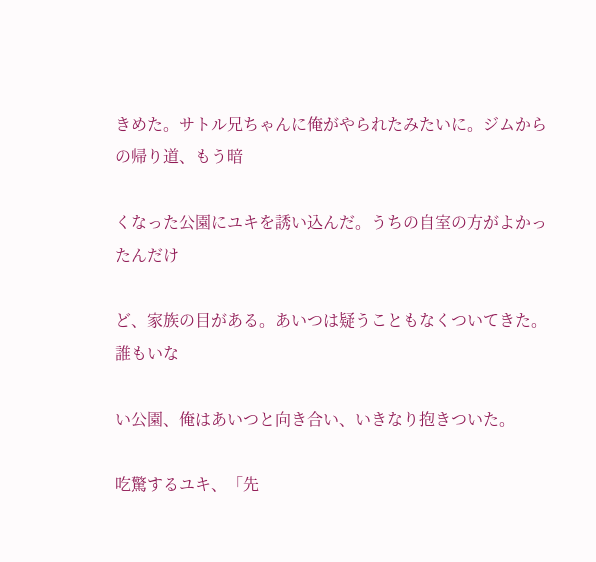きめた。サトル兄ちゃんに俺がやられたみたいに。ジムからの帰り道、もう暗

くなった公園にユキを誘い込んだ。うちの自室の方がよかったんだけ

ど、家族の目がある。あいつは疑うこともなくついてきた。誰もいな

い公園、俺はあいつと向き合い、いきなり抱きついた。

吃驚するユキ、「先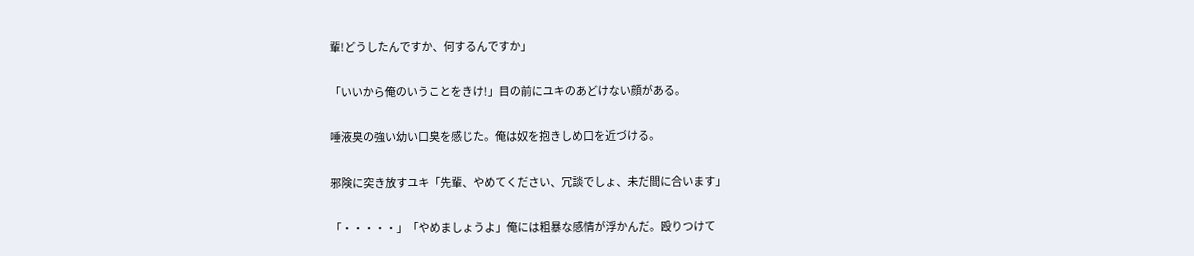輩!どうしたんですか、何するんですか」

「いいから俺のいうことをきけ!」目の前にユキのあどけない顔がある。

唾液臭の強い幼い口臭を感じた。俺は奴を抱きしめ口を近づける。

邪険に突き放すユキ「先輩、やめてください、冗談でしょ、未だ間に合います」

「・・・・・」「やめましょうよ」俺には粗暴な感情が浮かんだ。殴りつけて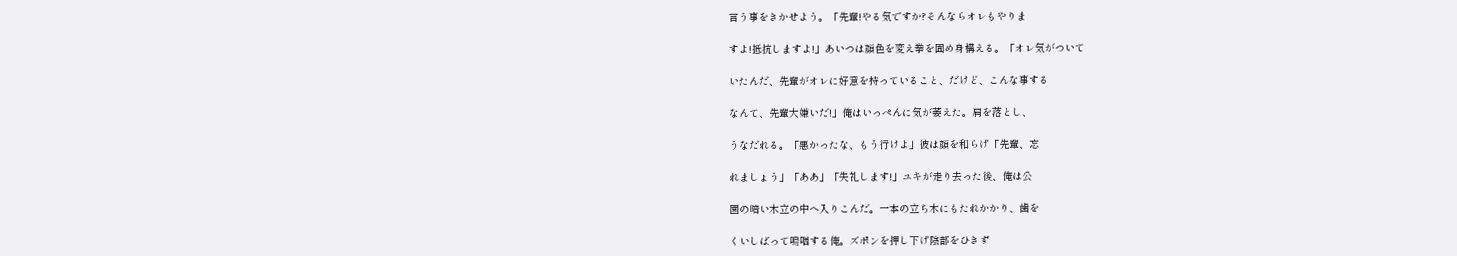言う事をきかせよう。「先輩!やる気ですか?そんならオレもやりま

すよ!抵抗しますよ!」あいつは顔色を変え拳を固め身構える。「オレ気がついて

いたんだ、先輩がオレに好意を持っていること、だけど、こんな事する

なんて、先輩大嫌いだ!」俺はいっぺんに気が萎えた。肩を落とし、

うなだれる。「悪かったな、もう行けよ」彼は顔を和らげ「先輩、忘

れましょう」「ああ」「失礼します!」ユキが走り去った後、俺は公

園の暗い木立の中へ入りこんだ。一本の立ち木にもたれかかり、歯を

くいしばって嗚咽する俺。ズポンを押し下げ陰部をひきず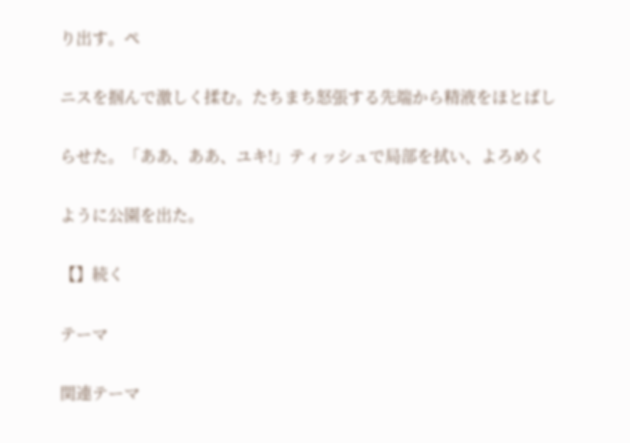り出す。ペ

ニスを掴んで激しく揉む。たちまち怒張する先端から精液をほとばし

らせた。「ああ、ああ、ユキ!」ティッシュで局部を拭い、よろめく

ように公園を出た。

【】続く

テーマ

関連テーマ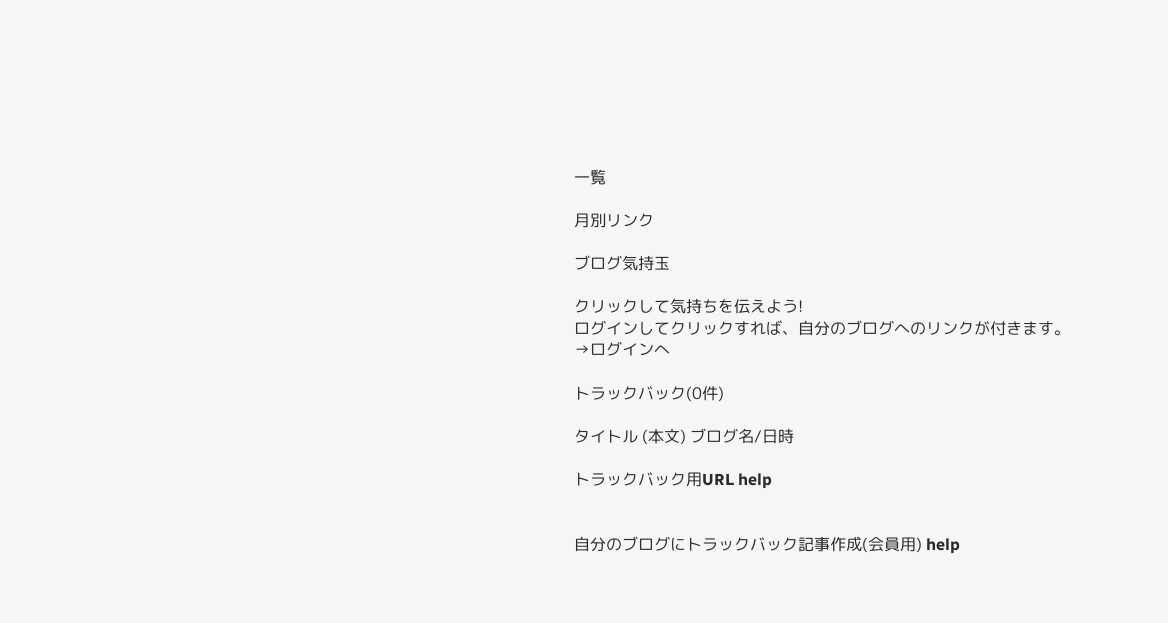一覧

月別リンク

ブログ気持玉

クリックして気持ちを伝えよう!
ログインしてクリックすれば、自分のブログへのリンクが付きます。
→ログインへ

トラックバック(0件)

タイトル (本文) ブログ名/日時

トラックバック用URL help


自分のブログにトラックバック記事作成(会員用) help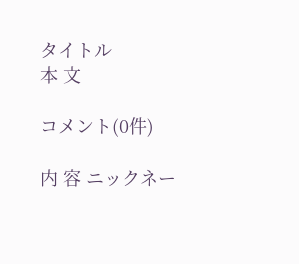タイトル
本 文

コメント(0件)

内 容 ニックネー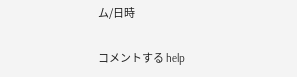ム/日時

コメントする help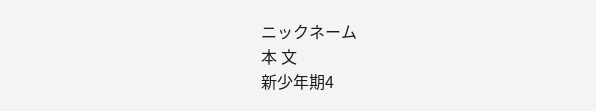ニックネーム
本 文
新少年期4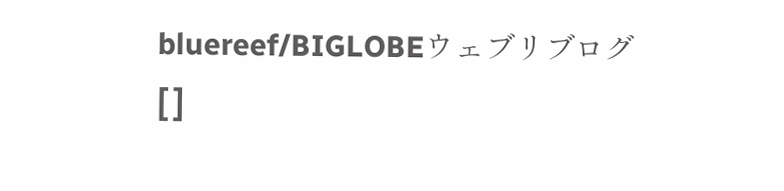bluereef/BIGLOBEウェブリブログ
[ ]